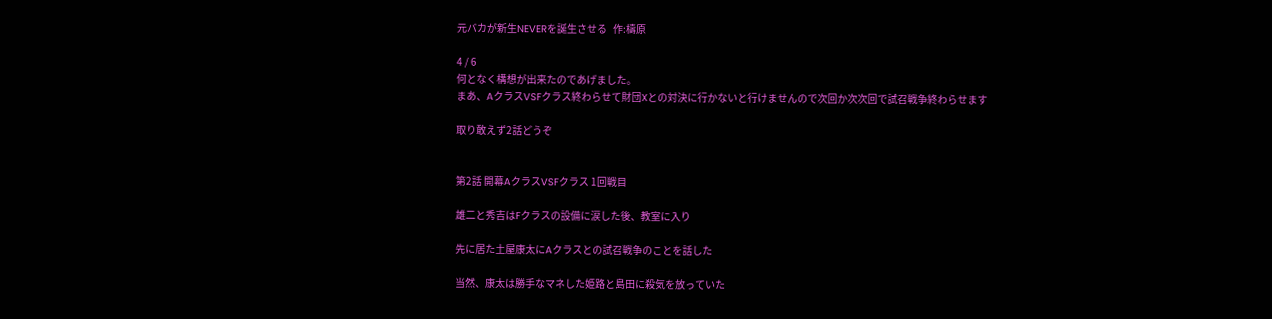元バカが新生NEVERを誕生させる   作:檮原

4 / 6
何となく構想が出来たのであげました。
まあ、AクラスVSFクラス終わらせて財団Xとの対決に行かないと行けませんので次回か次次回で試召戦争終わらせます

取り敢えず2話どうぞ


第2話 開幕AクラスVSFクラス 1回戦目

雄二と秀吉はFクラスの設備に涙した後、教室に入り

先に居た土屋康太にAクラスとの試召戦争のことを話した

当然、康太は勝手なマネした姫路と島田に殺気を放っていた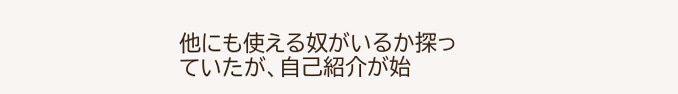他にも使える奴がいるか探っていたが、自己紹介が始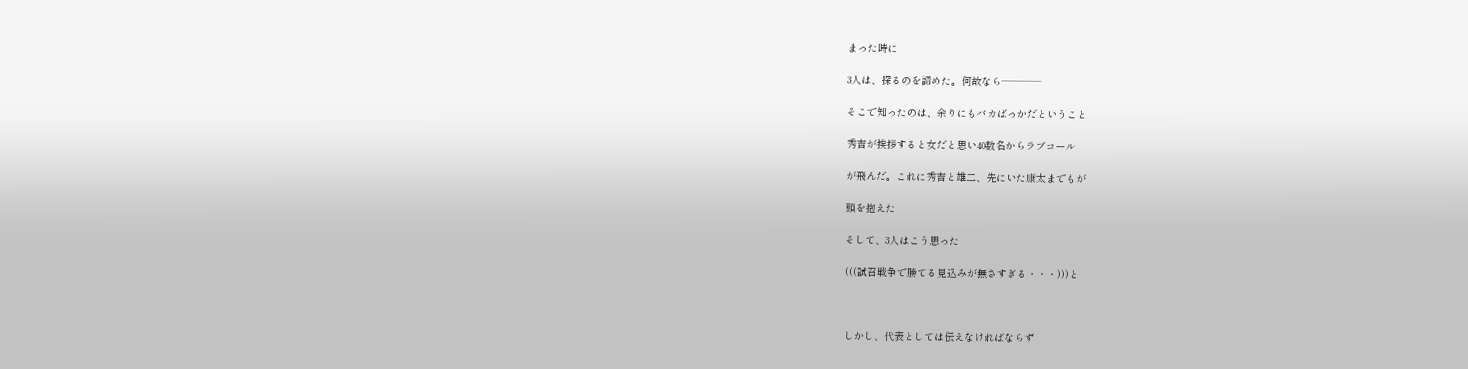まった時に

3人は、探るのを諦めた。何故なら────

そこで知ったのは、余りにもバカばっかだということ

秀吉が挨拶すると女だと思い40数名からラブコール

が飛んだ。これに秀吉と雄二、先にいた康太までもが

頭を抱えた

そして、3人はこう思った

(((試召戦争で勝てる見込みが無さすぎる・・・)))と



しかし、代表としては伝えなければならず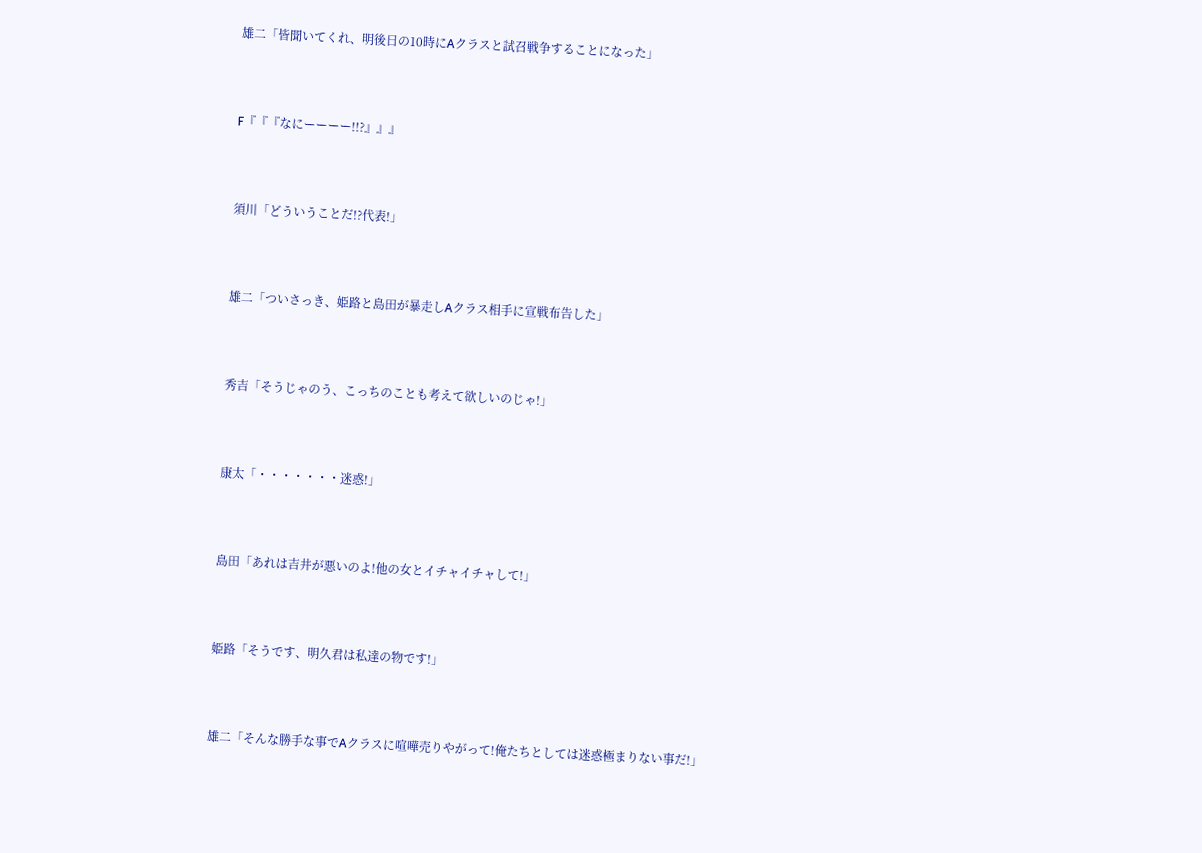雄二「皆聞いてくれ、明後日の10時にAクラスと試召戦争することになった」



F『『『なにーーーー!!?』』』



須川「どういうことだ!?代表!」



雄二「ついさっき、姫路と島田が暴走しAクラス相手に宣戦布告した」



秀吉「そうじゃのう、こっちのことも考えて欲しいのじゃ!」



康太「・・・・・・・迷惑!」



島田「あれは吉井が悪いのよ!他の女とイチャイチャして!」



姫路「そうです、明久君は私達の物です!」



雄二「そんな勝手な事でAクラスに喧嘩売りやがって!俺たちとしては迷惑極まりない事だ!」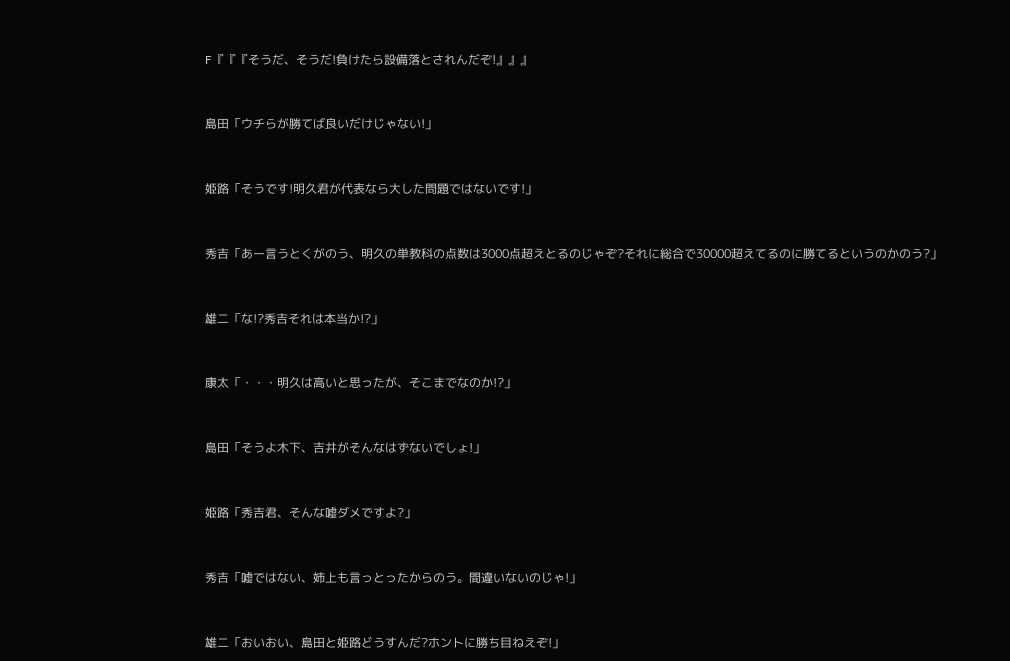F『『『そうだ、そうだ!負けたら設備落とされんだぞ!』』』



島田「ウチらが勝てば良いだけじゃない!」



姫路「そうです!明久君が代表なら大した問題ではないです!」



秀吉「あー言うとくがのう、明久の単教科の点数は3000点超えとるのじゃぞ?それに総合で30000超えてるのに勝てるというのかのう?」



雄二「な!?秀吉それは本当か!?」



康太「・・・明久は高いと思ったが、そこまでなのか!?」



島田「そうよ木下、吉井がそんなはずないでしょ!」



姫路「秀吉君、そんな嘘ダメですよ?」



秀吉「嘘ではない、姉上も言っとったからのう。間違いないのじゃ!」



雄二「おいおい、島田と姫路どうすんだ?ホントに勝ち目ねえぞ!」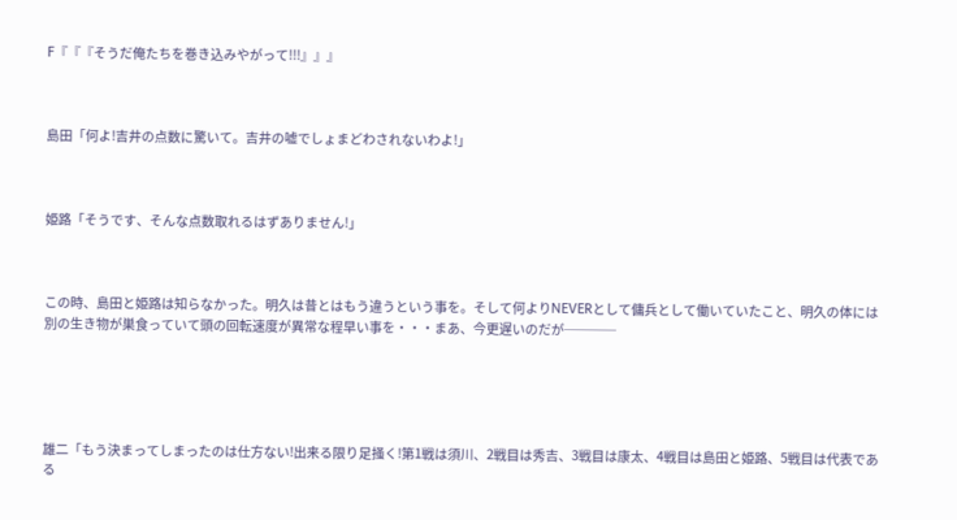F『『『そうだ俺たちを巻き込みやがって!!!』』』



島田「何よ!吉井の点数に驚いて。吉井の嘘でしょまどわされないわよ!」



姫路「そうです、そんな点数取れるはずありません!」



この時、島田と姫路は知らなかった。明久は昔とはもう違うという事を。そして何よりNEVERとして傭兵として働いていたこと、明久の体には別の生き物が巣食っていて頭の回転速度が異常な程早い事を・・・まあ、今更遅いのだが────





雄二「もう決まってしまったのは仕方ない!出来る限り足掻く!第1戦は須川、2戦目は秀吉、3戦目は康太、4戦目は島田と姫路、5戦目は代表である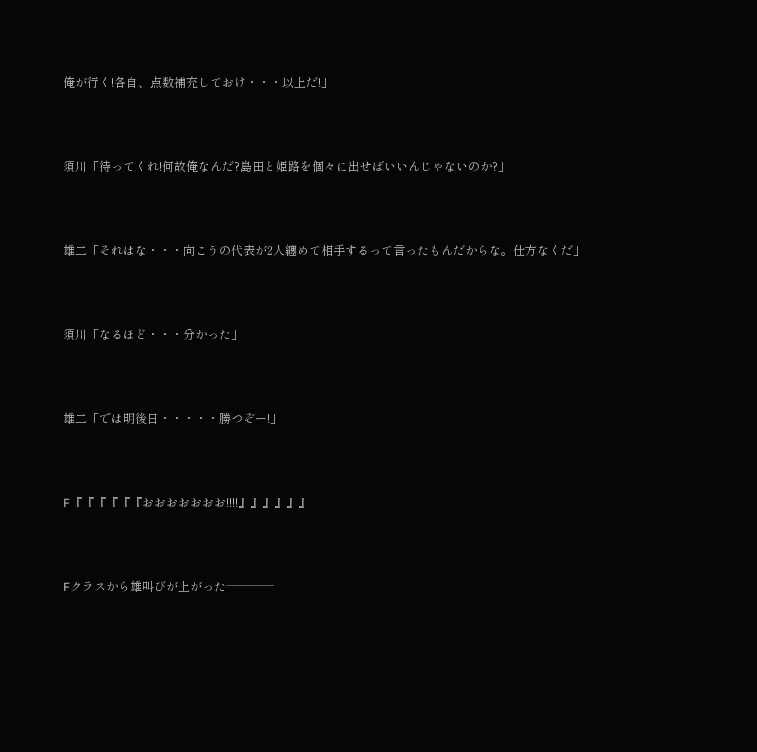俺が行く!各自、点数補充しておけ・・・以上だ!」



須川「待ってくれ!何故俺なんだ?島田と姫路を個々に出せばいいんじゃないのか?」



雄二「それはな・・・向こうの代表が2人纏めて相手するって言ったもんだからな。仕方なくだ」



須川「なるほど・・・分かった」



雄二「では明後日・・・・・勝つぞー!」



F『『『『『『おおおおおおお!!!!』』』』』』



Fクラスから雄叫びが上がった────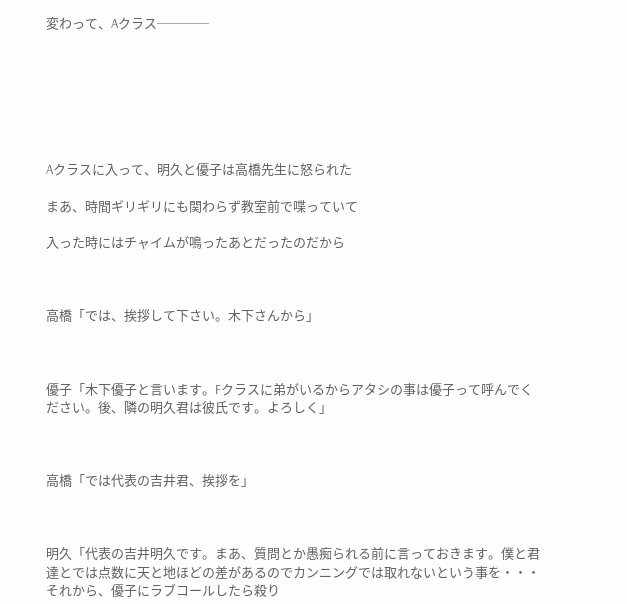変わって、Aクラス────







Aクラスに入って、明久と優子は高橋先生に怒られた

まあ、時間ギリギリにも関わらず教室前で喋っていて

入った時にはチャイムが鳴ったあとだったのだから



高橋「では、挨拶して下さい。木下さんから」



優子「木下優子と言います。Fクラスに弟がいるからアタシの事は優子って呼んでください。後、隣の明久君は彼氏です。よろしく」



高橋「では代表の吉井君、挨拶を」



明久「代表の吉井明久です。まあ、質問とか愚痴られる前に言っておきます。僕と君達とでは点数に天と地ほどの差があるのでカンニングでは取れないという事を・・・それから、優子にラブコールしたら殺り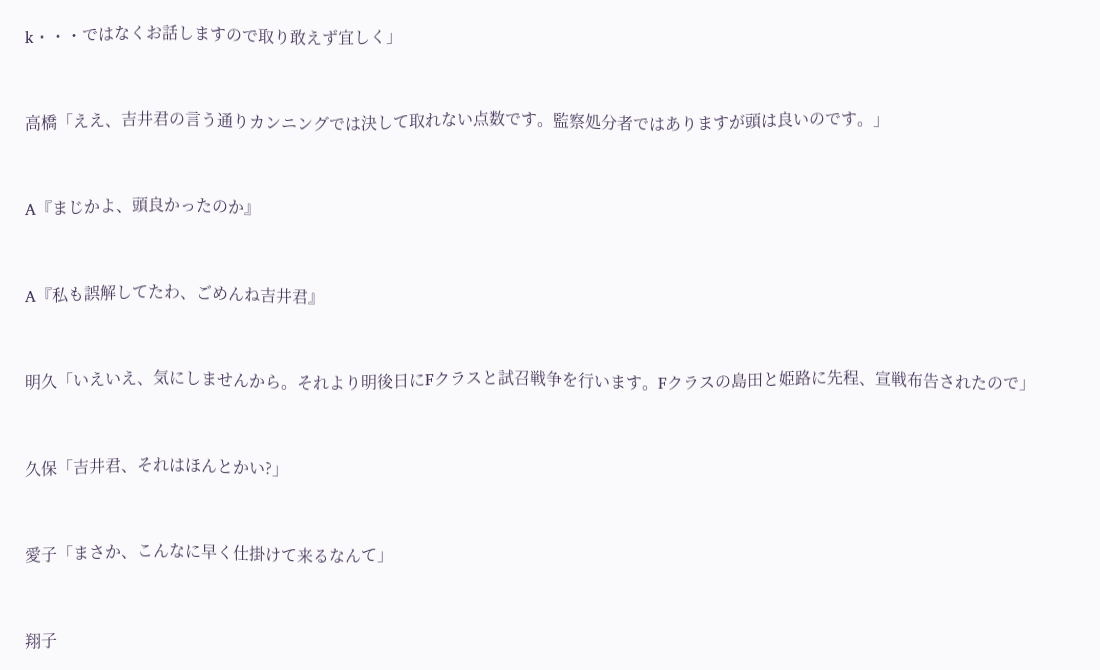k・・・ではなくお話しますので取り敢えず宜しく」



高橋「ええ、吉井君の言う通りカンニングでは決して取れない点数です。監察処分者ではありますが頭は良いのです。」



A『まじかよ、頭良かったのか』



A『私も誤解してたわ、ごめんね吉井君』



明久「いえいえ、気にしませんから。それより明後日にFクラスと試召戦争を行います。Fクラスの島田と姫路に先程、宣戦布告されたので」



久保「吉井君、それはほんとかい?」



愛子「まさか、こんなに早く仕掛けて来るなんて」



翔子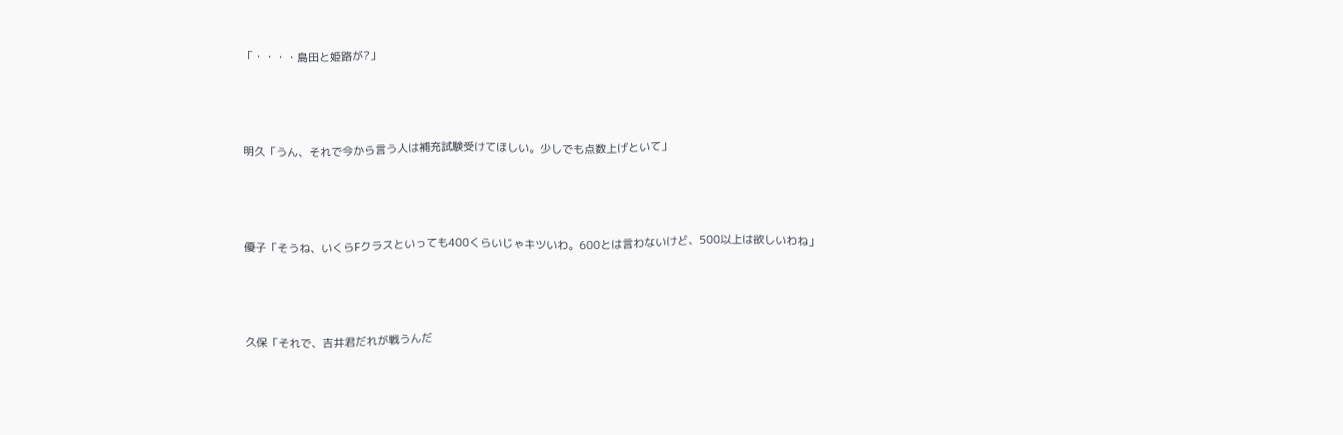「・・・・島田と姫路が?」



明久「うん、それで今から言う人は補充試験受けてほしい。少しでも点数上げといて」



優子「そうね、いくらFクラスといっても400くらいじゃキツいわ。600とは言わないけど、500以上は欲しいわね」



久保「それで、吉井君だれが戦うんだ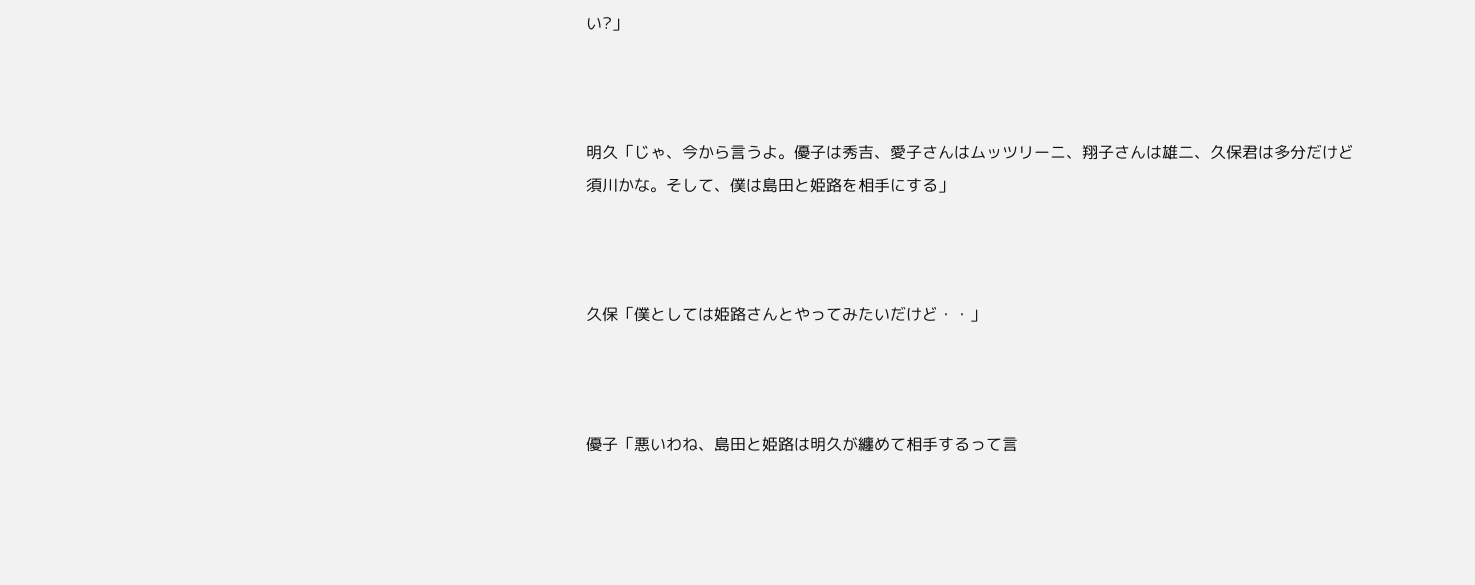い?」



明久「じゃ、今から言うよ。優子は秀吉、愛子さんはムッツリーニ、翔子さんは雄二、久保君は多分だけど須川かな。そして、僕は島田と姫路を相手にする」



久保「僕としては姫路さんとやってみたいだけど・・」



優子「悪いわね、島田と姫路は明久が纏めて相手するって言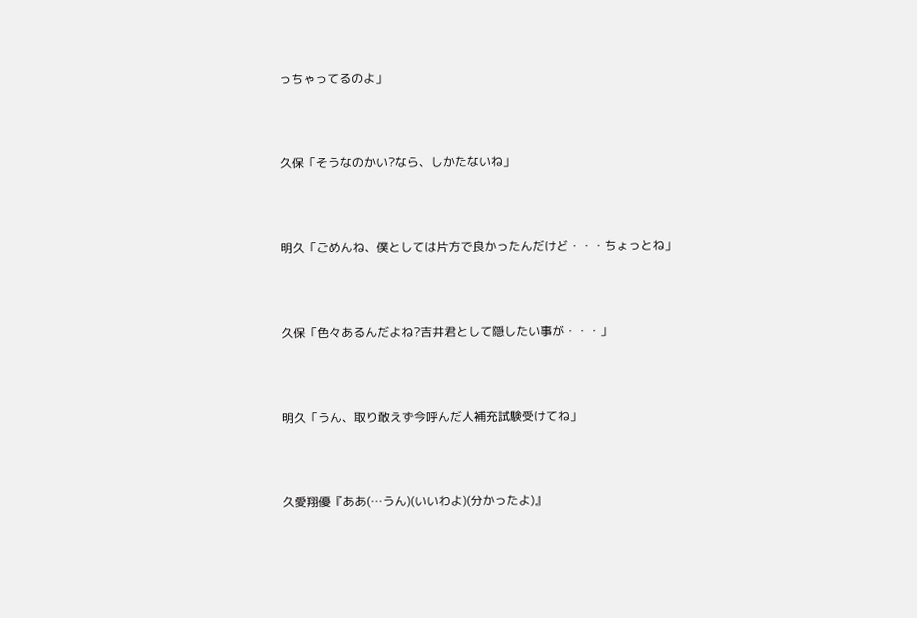っちゃってるのよ」



久保「そうなのかい?なら、しかたないね」



明久「ごめんね、僕としては片方で良かったんだけど・・・ちょっとね」



久保「色々あるんだよね?吉井君として隠したい事が・・・」



明久「うん、取り敢えず今呼んだ人補充試験受けてね」



久愛翔優『ああ(…うん)(いいわよ)(分かったよ)』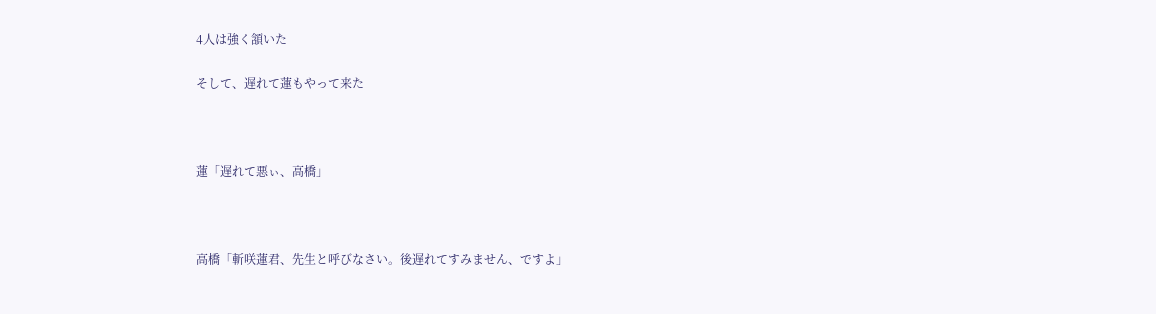4人は強く頷いた

そして、遅れて蓮もやって来た



蓮「遅れて悪ぃ、高橋」



高橋「斬咲蓮君、先生と呼びなさい。後遅れてすみません、ですよ」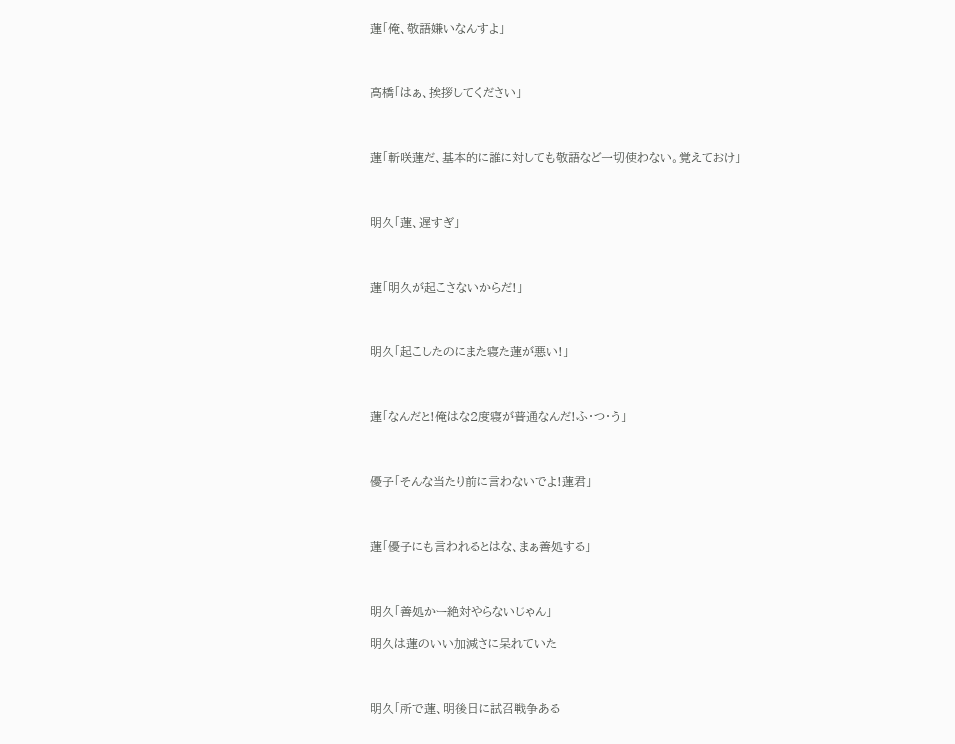蓮「俺、敬語嫌いなんすよ」



高橋「はぁ、挨拶してください」



蓮「斬咲蓮だ、基本的に誰に対しても敬語など一切使わない。覚えておけ」



明久「蓮、遅すぎ」



蓮「明久が起こさないからだ!」



明久「起こしたのにまた寝た蓮が悪い!」



蓮「なんだと!俺はな2度寝が普通なんだ!ふ・つ・う」



優子「そんな当たり前に言わないでよ!蓮君」



蓮「優子にも言われるとはな、まぁ善処する」



明久「善処かー絶対やらないじゃん」

明久は蓮のいい加減さに呆れていた



明久「所で蓮、明後日に試召戦争ある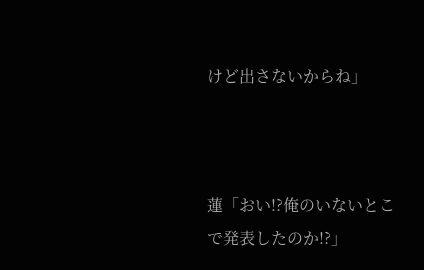けど出さないからね」



蓮「おい!?俺のいないとこで発表したのか!?」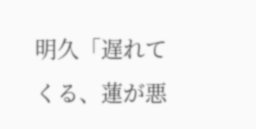明久「遅れてくる、蓮が悪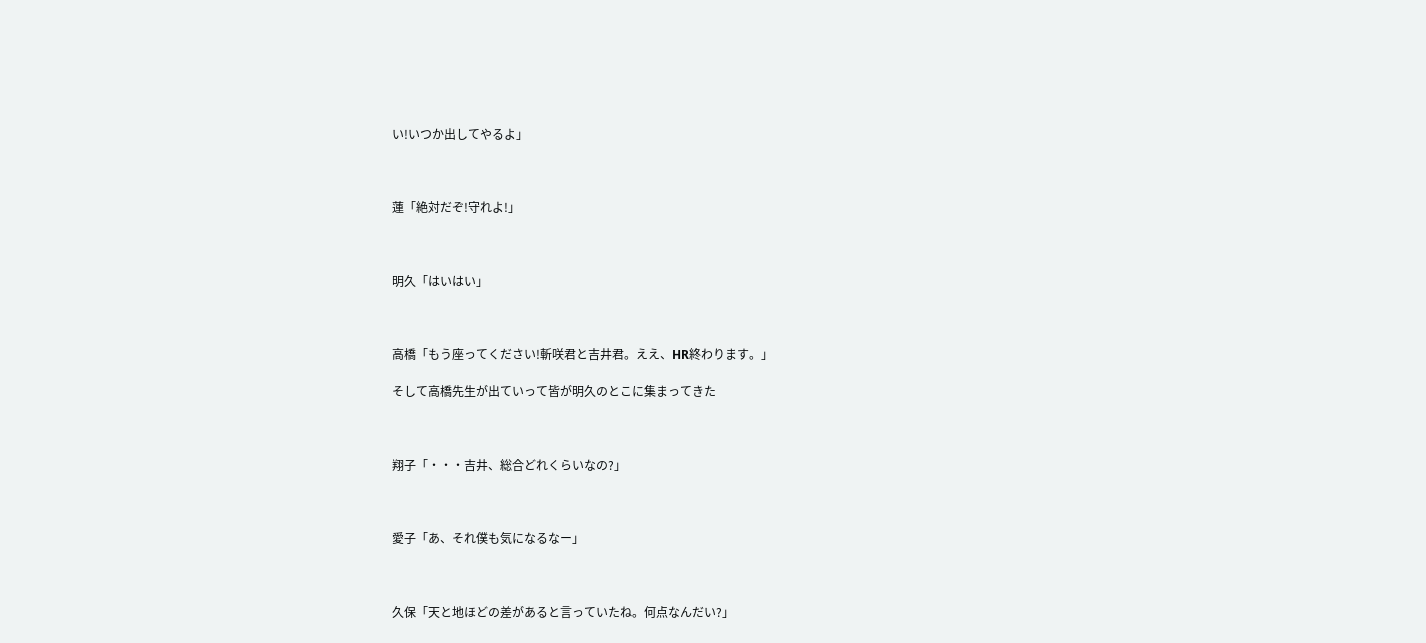い!いつか出してやるよ」



蓮「絶対だぞ!守れよ!」



明久「はいはい」



高橋「もう座ってください!斬咲君と吉井君。ええ、HR終わります。」

そして高橋先生が出ていって皆が明久のとこに集まってきた



翔子「・・・吉井、総合どれくらいなの?」



愛子「あ、それ僕も気になるなー」



久保「天と地ほどの差があると言っていたね。何点なんだい?」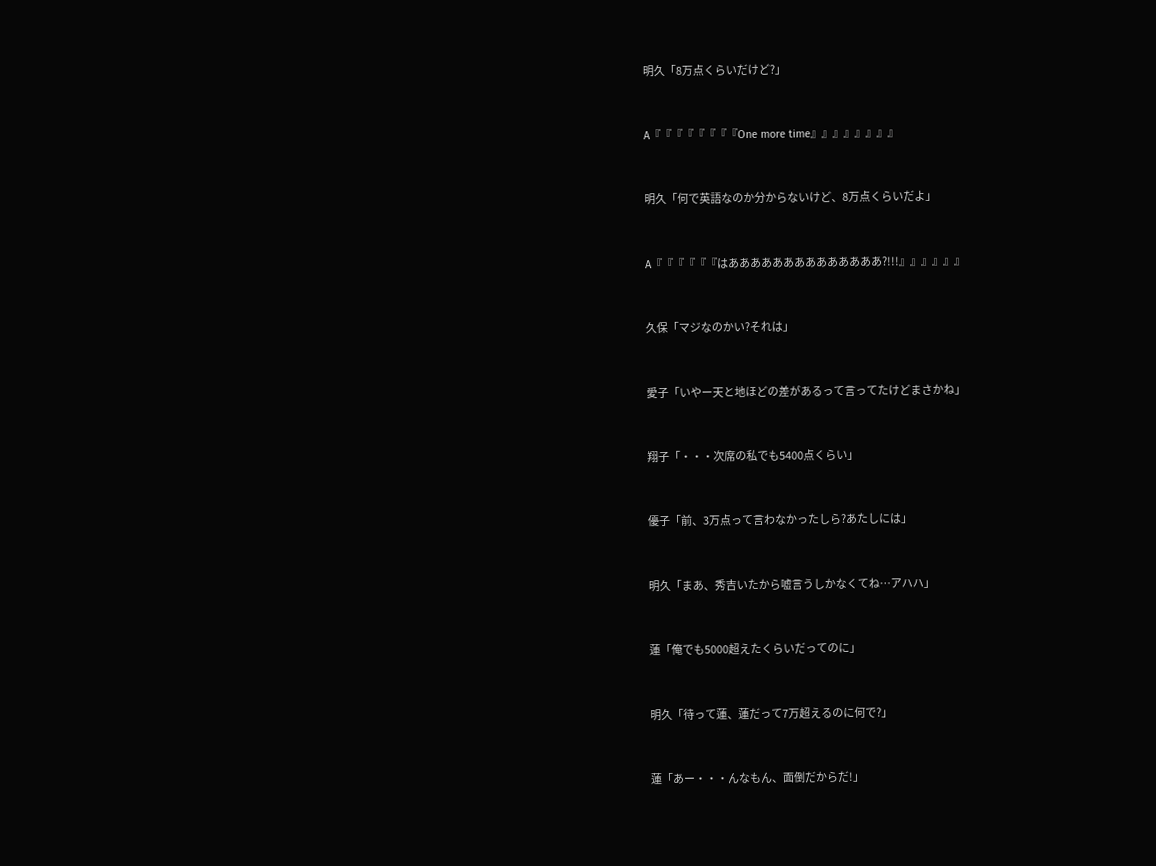明久「8万点くらいだけど?」



A『『『『『『『『One more time』』』』』』』』



明久「何で英語なのか分からないけど、8万点くらいだよ」



A『『『『『『はああああああああああああああ?!!!』』』』』』



久保「マジなのかい?それは」



愛子「いやー天と地ほどの差があるって言ってたけどまさかね」



翔子「・・・次席の私でも5400点くらい」



優子「前、3万点って言わなかったしら?あたしには」



明久「まあ、秀吉いたから嘘言うしかなくてね…アハハ」



蓮「俺でも5000超えたくらいだってのに」



明久「待って蓮、蓮だって7万超えるのに何で?」



蓮「あー・・・んなもん、面倒だからだ!」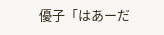優子「はあーだ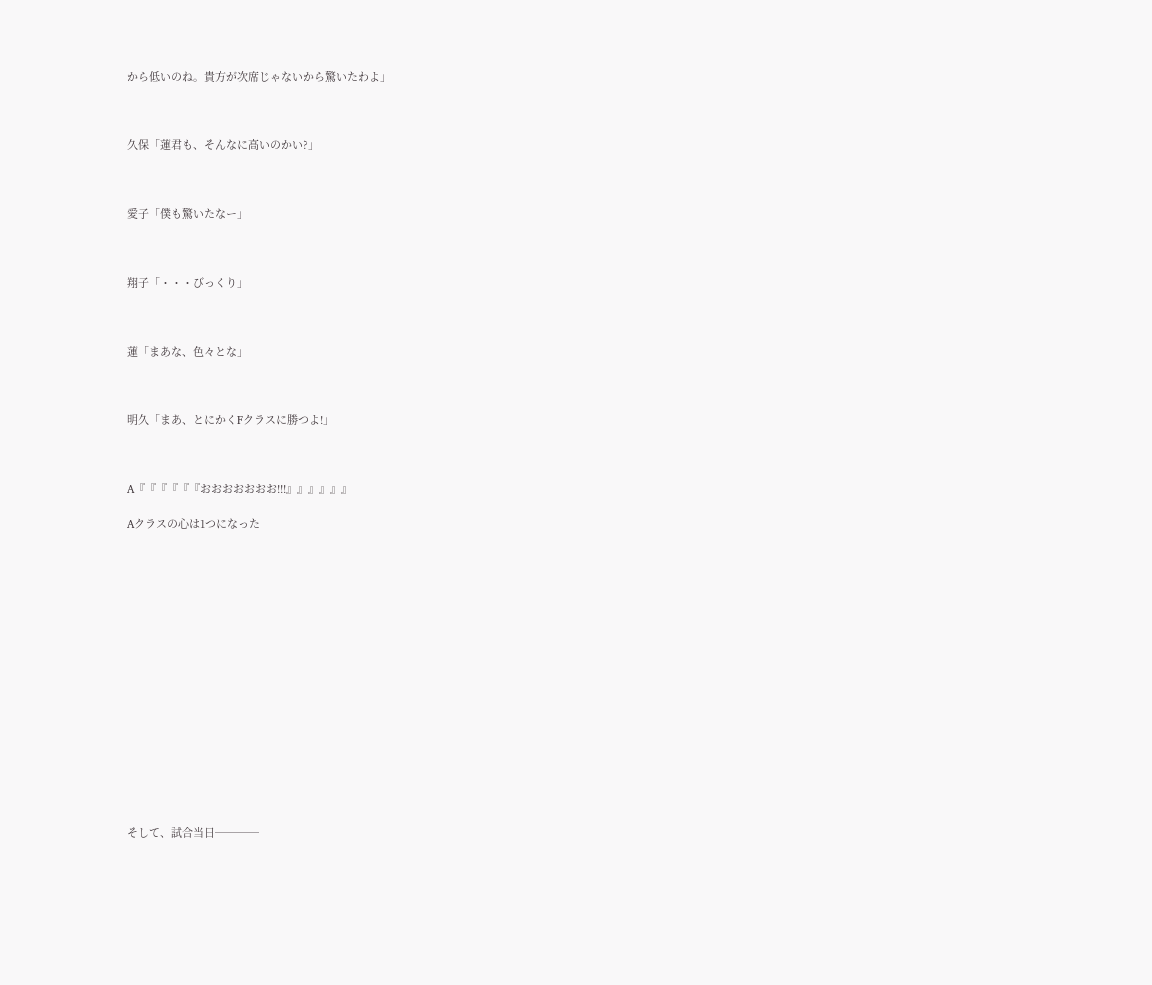から低いのね。貴方が次席じゃないから驚いたわよ」



久保「蓮君も、そんなに高いのかい?」



愛子「僕も驚いたなー」



翔子「・・・びっくり」



蓮「まあな、色々とな」



明久「まあ、とにかくFクラスに勝つよ!」



A『『『『『『おおおおおおお!!!』』』』』』

Aクラスの心は1つになった

















そして、試合当日────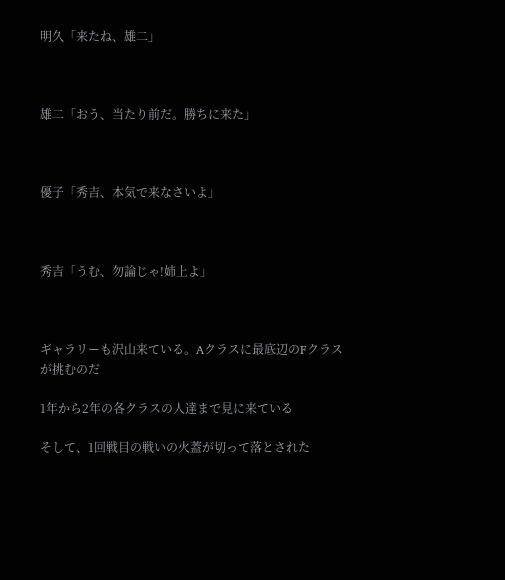明久「来たね、雄二」



雄二「おう、当たり前だ。勝ちに来た」



優子「秀吉、本気で来なさいよ」



秀吉「うむ、勿論じゃ!姉上よ」



ギャラリーも沢山来ている。Aクラスに最底辺のFクラスが挑むのだ

1年から2年の各クラスの人達まで見に来ている

そして、1回戦目の戦いの火蓋が切って落とされた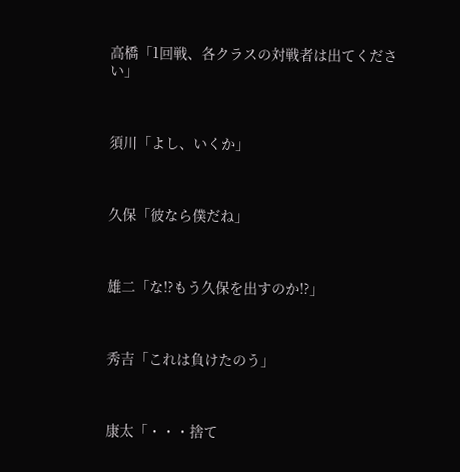高橋「1回戦、各クラスの対戦者は出てください」



須川「よし、いくか」



久保「彼なら僕だね」



雄二「な!?もう久保を出すのか!?」



秀吉「これは負けたのう」



康太「・・・捨て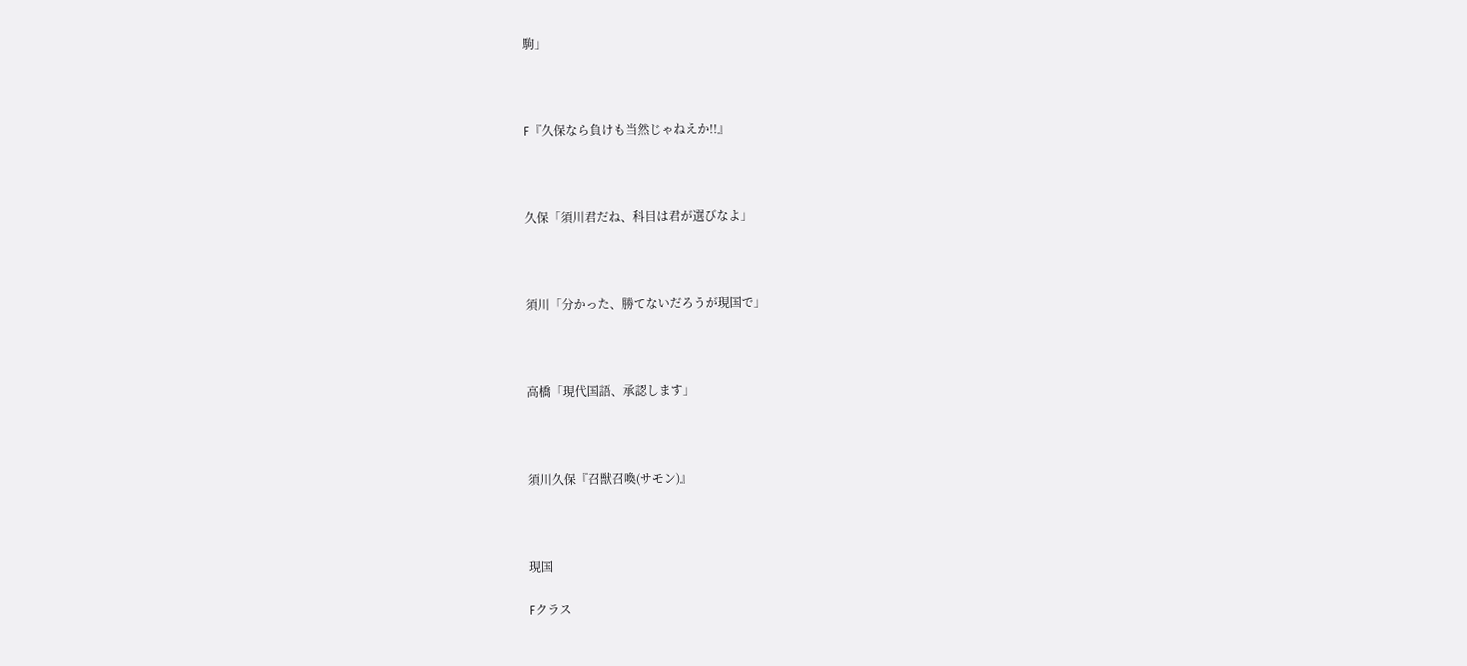駒」



F『久保なら負けも当然じゃねえか!!』



久保「須川君だね、科目は君が選びなよ」



須川「分かった、勝てないだろうが現国で」



高橋「現代国語、承認します」



須川久保『召獣召喚(サモン)』



現国

Fクラス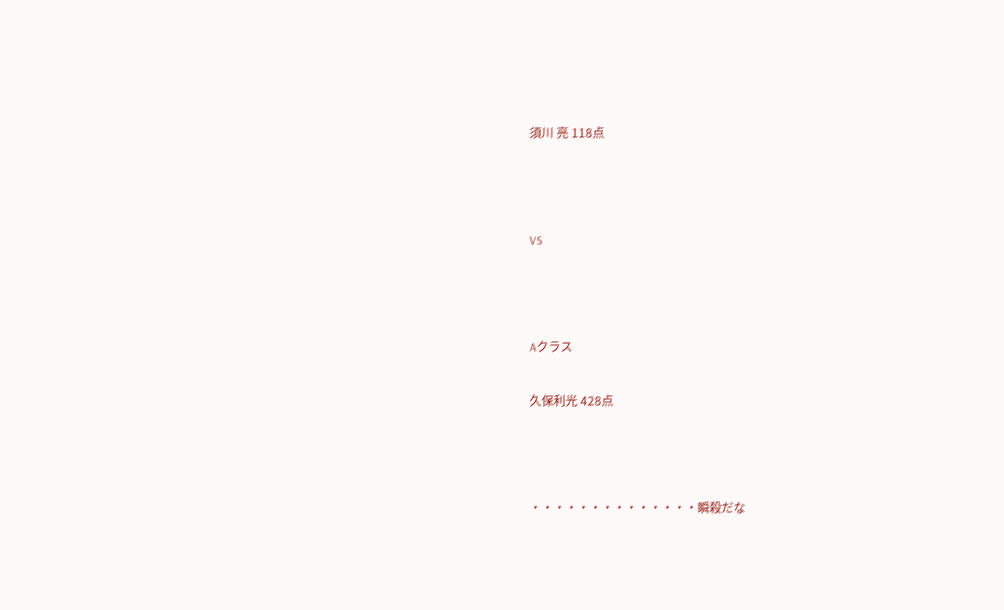須川 亮 118点



VS



Aクラス

久保利光 428点



・・・・・・・・・・・・・・瞬殺だな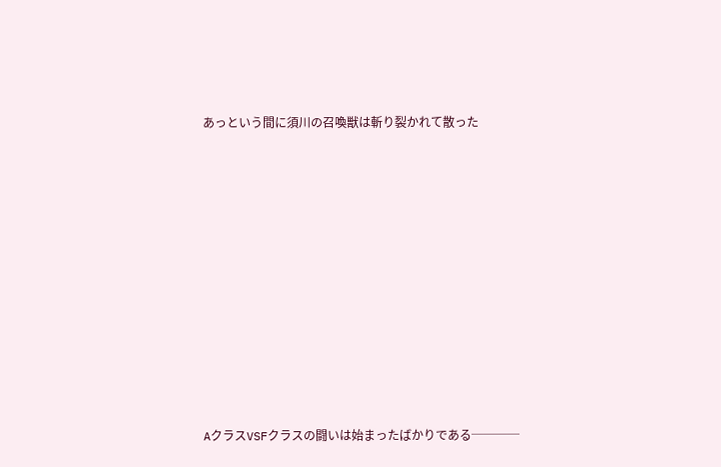あっという間に須川の召喚獣は斬り裂かれて散った















AクラスVSFクラスの闘いは始まったばかりである────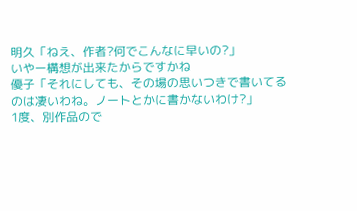明久「ねえ、作者?何でこんなに早いの?」
いやー構想が出来たからですかね
優子「それにしても、その場の思いつきで書いてるのは凄いわね。ノートとかに書かないわけ?」
1度、別作品ので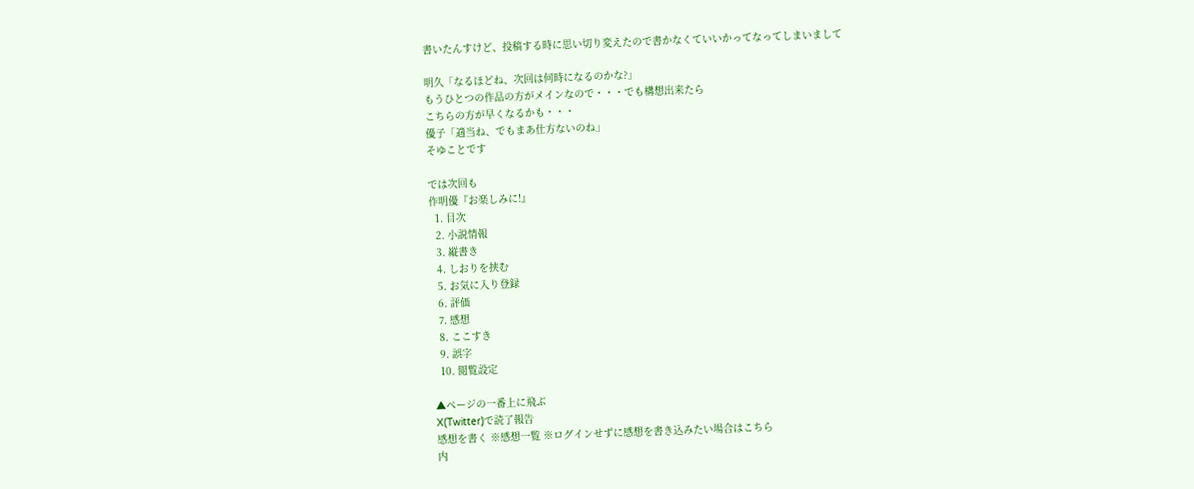書いたんすけど、投稿する時に思い切り変えたので書かなくていいかってなってしまいまして

明久「なるほどね、次回は何時になるのかな?」
もうひとつの作品の方がメインなので・・・でも構想出来たら
こちらの方が早くなるかも・・・
優子「適当ね、でもまあ仕方ないのね」
そゆことです

では次回も
作明優『お楽しみに!』
  1. 目次
  2. 小説情報
  3. 縦書き
  4. しおりを挟む
  5. お気に入り登録
  6. 評価
  7. 感想
  8. ここすき
  9. 誤字
  10. 閲覧設定

▲ページの一番上に飛ぶ
X(Twitter)で読了報告
感想を書く ※感想一覧 ※ログインせずに感想を書き込みたい場合はこちら
内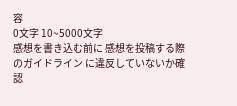容
0文字 10~5000文字
感想を書き込む前に 感想を投稿する際のガイドライン に違反していないか確認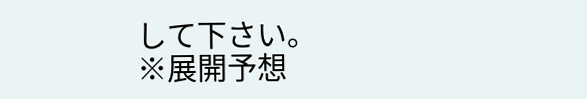して下さい。
※展開予想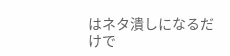はネタ潰しになるだけで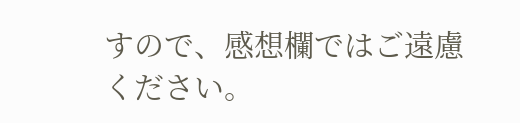すので、感想欄ではご遠慮ください。